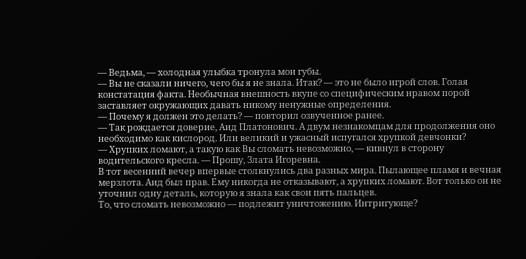— Ведьма, — холодная улыбка тронула мои губы.
— Вы не сказали ничего, чего бы я не знала. Итак? — это не было игрой слов. Голая констатация факта. Необычная внешность вкупе со специфическим нравом порой заставляет окружающих давать никому ненужные определения.
— Почему я должен это делать? — повторил озвученное ранее.
— Так рождается доверие, Аид Платонович. А двум незнакомцам для продолжения оно необходимо как кислород. Или великий и ужасный испугался хрупкой девчонки?
— Хрупких ломают, а такую как Вы сломать невозможно, — кивнул в сторону водительского кресла. — Прошу, Злата Игоревна.
В тот весенний вечер впервые столкнулись два разных мира. Пылающее пламя и вечная мерзлота. Аид был прав. Ему никогда не отказывают, а хрупких ломают. Вот только он не уточнил одну деталь, которую я знала как свои пять пальцев.
То, что сломать невозможно — подлежит уничтожению. Интригующе?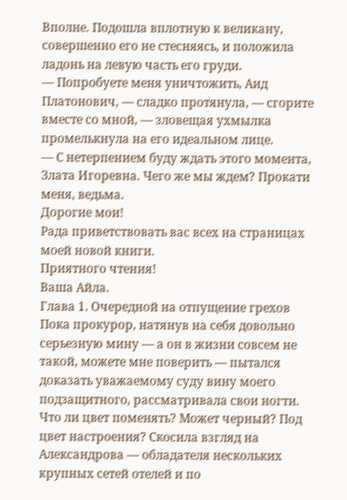Вполне. Подошла вплотную к великану, совершенно его не стесняясь, и положила ладонь на левую часть его груди.
— Попробуете меня уничтожить, Аид Платонович, — сладко протянула, — сгорите вместе со мной, — зловещая ухмылка промелькнула на его идеальном лице.
— С нетерпением буду ждать этого момента, Злата Игоревна. Чего же мы ждем? Прокати меня, ведьма.
Дорогие мои!
Рада приветствовать вас всех на страницах моей новой книги.
Приятного чтения!
Ваша Айла.
Глава 1. Очередной на отпущение грехов
Пока прокурор, натянув на себя довольно серьезную мину — а он в жизни совсем не такой, можете мне поверить — пытался доказать уважаемому суду вину моего подзащитного, рассматривала свои ногти. Что ли цвет поменять? Может черный? Под цвет настроения? Скосила взгляд на Александрова — обладателя нескольких крупных сетей отелей и по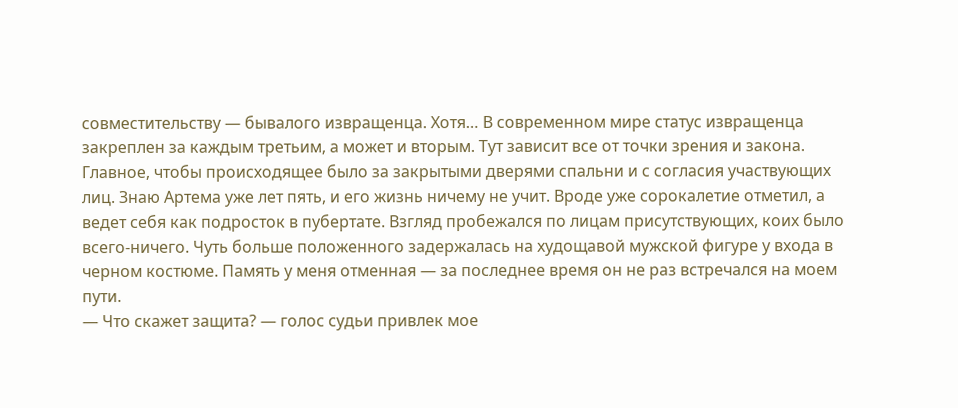совместительству — бывалого извращенца. Хотя… В современном мире статус извращенца закреплен за каждым третьим, а может и вторым. Тут зависит все от точки зрения и закона. Главное, чтобы происходящее было за закрытыми дверями спальни и с согласия участвующих лиц. Знаю Артема уже лет пять, и его жизнь ничему не учит. Вроде уже сорокалетие отметил, а ведет себя как подросток в пубертате. Взгляд пробежался по лицам присутствующих, коих было всего-ничего. Чуть больше положенного задержалась на худощавой мужской фигуре у входа в черном костюме. Память у меня отменная — за последнее время он не раз встречался на моем пути.
— Что скажет защита? — голос судьи привлек мое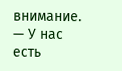внимание.
— У нас есть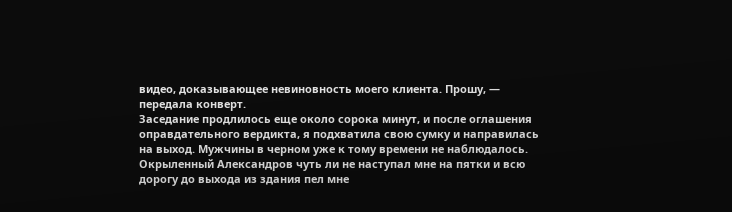видео, доказывающее невиновность моего клиента. Прошу, — передала конверт.
Заседание продлилось еще около сорока минут, и после оглашения оправдательного вердикта, я подхватила свою сумку и направилась на выход. Мужчины в черном уже к тому времени не наблюдалось. Окрыленный Александров чуть ли не наступал мне на пятки и всю дорогу до выхода из здания пел мне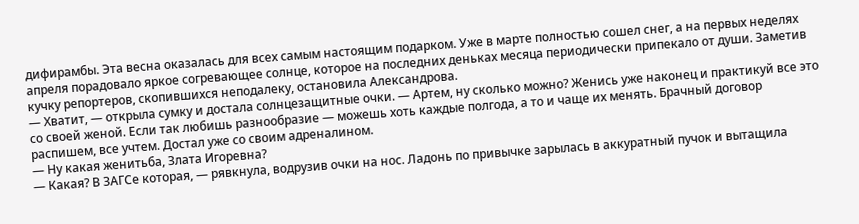дифирамбы. Эта весна оказалась для всех самым настоящим подарком. Уже в марте полностью сошел снег, а на первых неделях апреля порадовало яркое согревающее солнце, которое на последних деньках месяца периодически припекало от души. Заметив кучку репортеров, скопившихся неподалеку, остановила Александрова.
— Хватит, — открыла сумку и достала солнцезащитные очки. — Артем, ну сколько можно? Женись уже наконец и практикуй все это со своей женой. Если так любишь разнообразие — можешь хоть каждые полгода, а то и чаще их менять. Брачный договор распишем, все учтем. Достал уже со своим адреналином.
— Ну какая женитьба, Злата Игоревна?
— Какая? В ЗАГСе которая, — рявкнула, водрузив очки на нос. Ладонь по привычке зарылась в аккуратный пучок и вытащила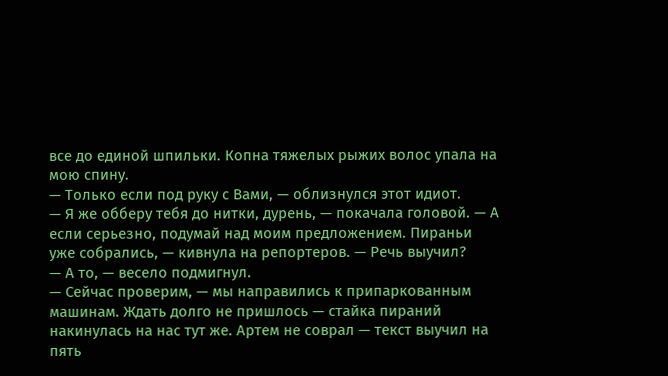все до единой шпильки. Копна тяжелых рыжих волос упала на мою спину.
— Только если под руку с Вами, — облизнулся этот идиот.
— Я же обберу тебя до нитки, дурень, — покачала головой. — А если серьезно, подумай над моим предложением. Пираньи уже собрались, — кивнула на репортеров. — Речь выучил?
— А то, — весело подмигнул.
— Сейчас проверим, — мы направились к припаркованным машинам. Ждать долго не пришлось — стайка пираний накинулась на нас тут же. Артем не соврал — текст выучил на пять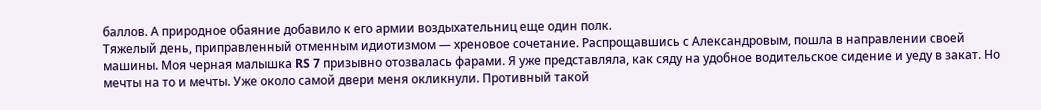баллов. А природное обаяние добавило к его армии воздыхательниц еще один полк.
Тяжелый день, приправленный отменным идиотизмом — хреновое сочетание. Распрощавшись с Александровым, пошла в направлении своей машины. Моя черная малышка RS 7 призывно отозвалась фарами. Я уже представляла, как сяду на удобное водительское сидение и уеду в закат. Но мечты на то и мечты. Уже около самой двери меня окликнули. Противный такой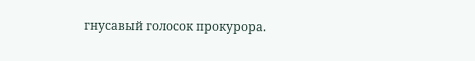гнусавый голосок прокурора.